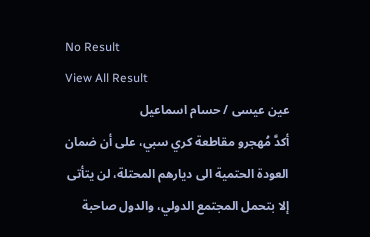No Result
View All Result
عين عيسى / حسام اسماعيل
أكدَّ مُهجرو مقاطعة كري سبي، على أن ضمان العودة الحتمية الى ديارهم المحتلة، لن يتأتى إلا بتحمل المجتمع الدولي، والدول صاحبة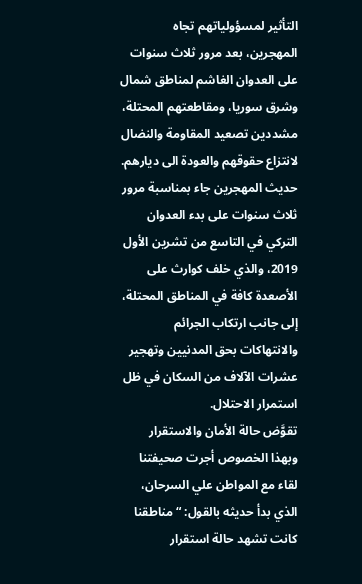التأثير لمسؤولياتهم تجاه المهجرين، بعد مرور ثلاث سنوات على العدوان الغاشم لمناطق شمال وشرق سوريا، ومقاطعتهم المحتلة، مشددين تصعيد المقاومة والنضال لانتزاع حقوقهم والعودة الى ديارهم.
حديث المهجرين جاء بمناسبة مرور ثلاث سنوات على بدء العدوان التركي في التاسع من تشرين الأول 2019، والذي خلف كوارث على الأصعدة كافة في المناطق المحتلة، إلى جانب ارتكاب الجرائم والانتهاكات بحق المدنيين وتهجير عشرات الآلاف من السكان في ظل استمرار الاحتلال.
تقوَّض حالة الأمان والاستقرار
وبهذا الخصوص أجرت صحيفتنا لقاء مع المواطن علي السرحان، الذي بدأ حديثه بالقول: “مناطقنا كانت تشهد حالة استقرار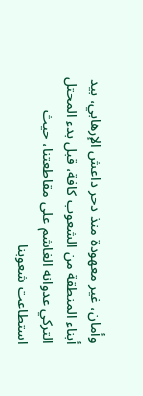وأمان، غير معهودة منذ دحر داعش الإرهابي، بيد أبناء المنطقة من الشعوب كافة، قبل بدء المحتل التركي عدوانه الغاشم على مقاطعتنا، حيث استطاعت شعوبنا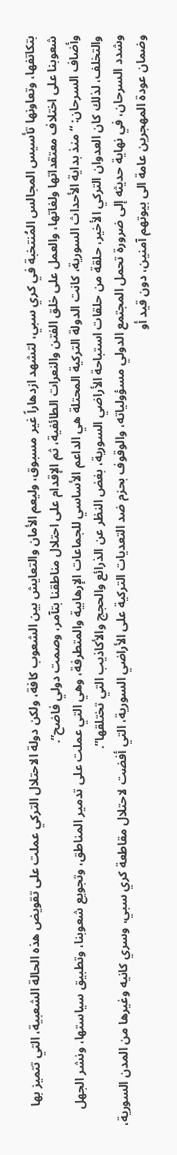بتكاتفها، وتعاونها تأسيس المجالس المُنتخبة في كري سبي، لتشهد ازدهاراً غير مسبوق، وليعم الأمان والتعايش بين الشعوب كافة، ولكن دولة الاحتلال التركي عملت على تقويض هذه الحالة الشعبية، التي تتميز بها شعوبنا على اختلاف معتقداتها ولغاتها، والعمل على خلق الفتن والنعرات الطائفية، ثم الإقدام على احتلال مناطقنا بتآمر، وصمت دولي فاضح”.
وأضاف السرحان: “منذ بداية الأحداث السورية، كانت الدولة التركية المحتلة هي الداعم الأساسي للجماعات الإرهابية والمتطرفة، وهي التي عملت على تدمير المناطق، وتجويع شعوبنا، وتطبيق سياستها، ونشر الجهل والتخلف، لذلك كان العدوان التركي الأخير، حلقة من حلقات استباحة الأراضي السورية، بغض النظر عن الذرائع والحجج والأكاذيب التي تختلقها”.
وشدد السرحان، في نهاية حديثه إلى ضرورة تحمل المجتمع الدولي مسؤولياته، والوقوف بحزم ضد التعديات التركية على الأراضي السورية، التي أفضت لاحتلال مقاطعة كري سبي، وسري كانيه وغيرها من المدن السورية، وضمان عودة المهجرين عامة الى بيوتهم آمنين، دون قيد أو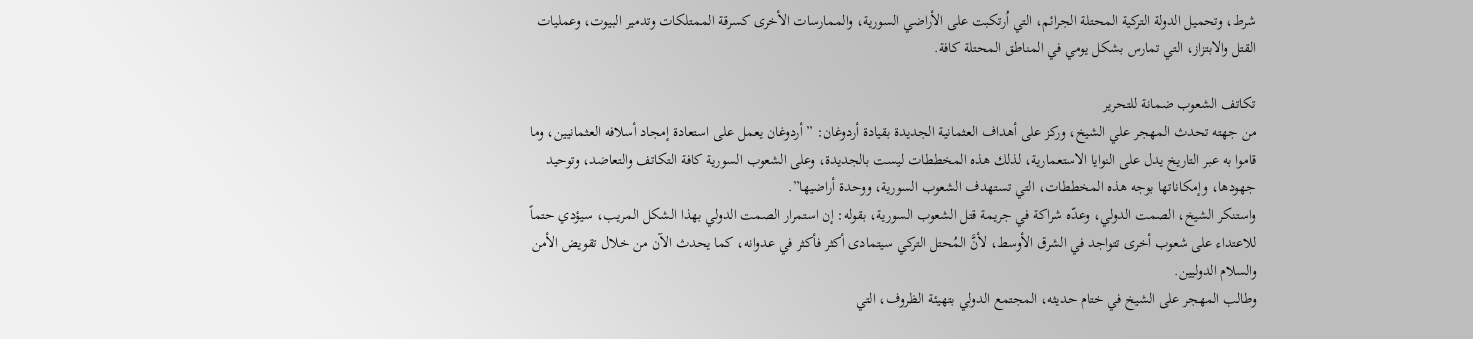شرط، وتحميل الدولة التركية المحتلة الجرائم، التي اُرتكبت على الأراضي السورية، والممارسات الأخرى كسرقة الممتلكات وتدمير البيوت، وعمليات القتل والابتزاز، التي تمارس بشكل يومي في المناطق المحتلة كافة.

تكاتف الشعوب ضمانة للتحرير
من جهته تحدث المهجر علي الشيخ، وركز على أهداف العثمانية الجديدة بقيادة أردوغان: ” أردوغان يعمل على استعادة إمجاد أسلافه العثمانيين، وما قاموا به عبر التاريخ يدل على النوايا الاستعمارية، لذلك هذه المخططات ليست بالجديدة، وعلى الشعوب السورية كافة التكاتف والتعاضد، وتوحيد جهودها، وإمكاناتها بوجه هذه المخططات، التي تستهدف الشعوب السورية، ووحدة أراضيها”.
واستنكر الشيخ، الصمت الدولي، وعدّه شراكة في جريمة قتل الشعوب السورية، بقوله: إن استمرار الصمت الدولي بهذا الشكل المريب، سيؤدي حتماً للاعتداء على شعوب أخرى تتواجد في الشرق الأوسط، لأنَّ المُحتل التركي سيتمادى أكثر فأكثر في عدوانه، كما يحدث الآن من خلال تقويض الأمن والسلام الدوليين.
وطالب المهجر على الشيخ في ختام حديثه، المجتمع الدولي بتهيئة الظروف، التي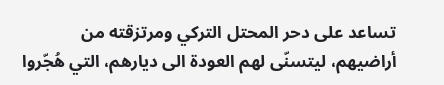تساعد على دحر المحتل التركي ومرتزقته من أراضيهم، ليتسنّى لهم العودة الى ديارهم، التي هُجّروا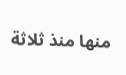منها منذ ثلاثة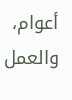أعوام، والعمل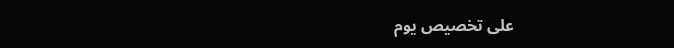على تخصيص يوم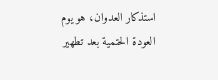استذكار العدوان، هو يوم العودة الحتمية بعد تطهير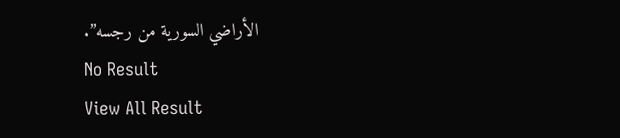الأراضي السورية من رجسه”.
No Result
View All Result